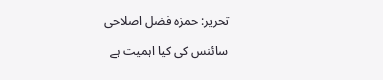تحریر: حمزہ فضل اصلاحی

سائنس کی کیا اہمیت ہے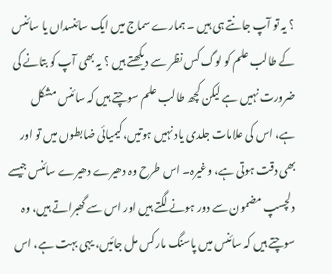؟ یہ تو آپ جانتے ہی ہیں ۔ ہمارے سماج میں ایک سائنسداں یا سائنس کے طالب علم کو لوگ کس نظر سے دیکھتے ہیں ؟ یہ بھی آپ کو بتانے کی ضرورت نہیں ہے لیکن کچھ طالب علم سوچتے ہیں کہ سائنس مشکل ہے، اس کی علامات جلدی یاد نہیں ہوتیں، کیمیائی ضابطوں میں تو اور بھی دقت ہوتی ہے، وغیرہ۔ اس طرح وہ دھیرے دھیرے سائنس جیسے دلچسپ مضمون سے دور ہونے لگتے ہیں اور اس سے گھبراتے ہیں، وہ سوچتے ہیں کہ سائنس میں پاسنگ مارکس مل جائیں، یہی بہت ہے، اس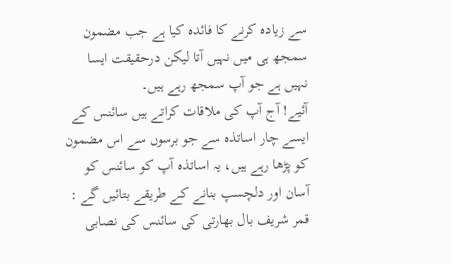سے زیادہ کرنے کا فائدہ کیا ہے جب مضمون سمجھ ہی میں نہیں آتا لیکن درحقیقت ایسا نہیں ہے جو آپ سمجھ رہے ہیں۔
آئیے! آج آپ کی ملاقات کراتے ہیں سائنس کے ایسے چار اساتذہ سے جو برسوں سے اس مضمون کو پڑھا رہے ہیں، یہ اساتذہ آپ کو سائنس کو آسان اور دلچسپ بنانے کے طریقے بتائیں گے :
قمر شریف بال بھارتی کی سائنس کی نصابی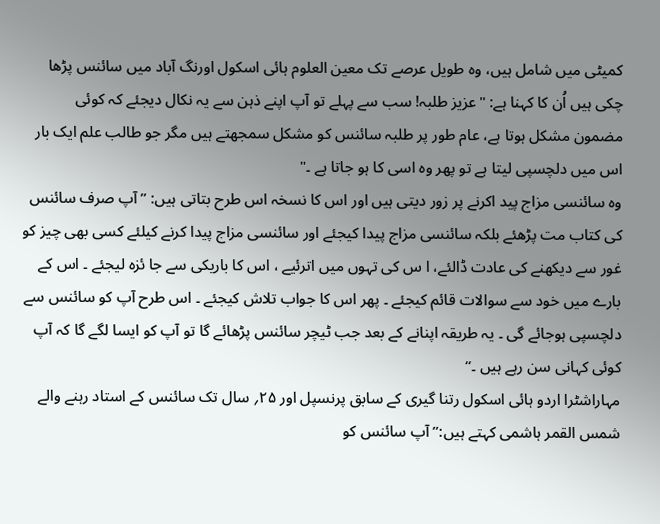کمیٹی میں شامل ہیں، وہ طویل عرصے تک معین العلوم ہائی اسکول اورنگ آباد میں سائنس پڑھا چکی ہیں اُن کا کہنا ہے: "عزیز طلبہ! سب سے پہلے تو آپ اپنے ذہن سے یہ نکال دیجئے کہ کوئی مضمون مشکل ہوتا ہے، عام طور پر طلبہ سائنس کو مشکل سمجھتے ہیں مگر جو طالب علم ایک بار اس میں دلچسپی لیتا ہے تو پھر وہ اسی کا ہو جاتا ہے ۔"
وہ سائنسی مزاج پید اکرنے پر زور دیتی ہیں اور اس کا نسخہ اس طرح بتاتی ہیں: ’’ آپ صرف سائنس کی کتاب مت پڑھئے بلکہ سائنسی مزاج پیدا کیجئے اور سائنسی مزاج پیدا کرنے کیلئے کسی بھی چیز کو غور سے دیکھنے کی عادت ڈالئے، ا س کی تہوں میں اترئیے ، اس کا باریکی سے جا ئزہ لیجئے ۔ اس کے بارے میں خود سے سوالات قائم کیجئے ۔ پھر اس کا جواب تلاش کیجئے ۔ اس طرح آپ کو سائنس سے دلچسپی ہوجائے گی ۔ یہ طریقہ اپنانے کے بعد جب ٹیچر سائنس پڑھائے گا تو آپ کو ایسا لگے گا کہ آپ کوئی کہانی سن رہے ہیں ۔‘‘
مہاراشٹرا اردو ہائی اسکول رتنا گیری کے سابق پرنسپل اور ۲۵؍ سال تک سائنس کے استاد رہنے والے شمس القمر ہاشمی کہتے ہیں:’’ آپ سائنس کو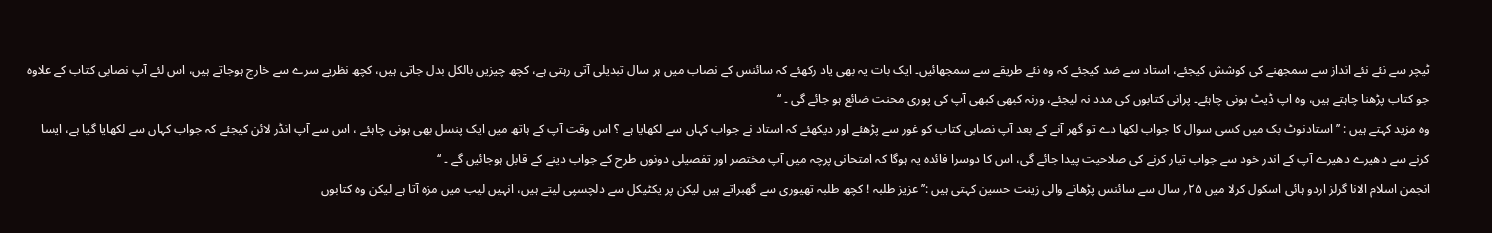ٹیچر سے نئے نئے انداز سے سمجھنے کی کوشش کیجئے، استاد سے ضد کیجئے کہ وہ نئے طریقے سے سمجھائیں۔ ایک بات یہ بھی یاد رکھئے کہ سائنس کے نصاب میں ہر سال تبدیلی آتی رہتی ہے، کچھ چیزیں بالکل بدل جاتی ہیں، کچھ نظریے سرے سے خارج ہوجاتے ہیں، اس لئے آپ نصابی کتاب کے علاوہ جو کتاب پڑھنا چاہتے ہیں، وہ اپ ڈیٹ ہونی چاہئے۔ پرانی کتابوں کی مدد نہ لیجئے، ورنہ کبھی کبھی آپ کی پوری محنت ضائع ہو جائے گی ۔ ‘‘
وہ مزید کہتے ہیں : ’’استادنوٹ بک میں کسی سوال کا جواب لکھا دے تو گھر آنے کے بعد آپ نصابی کتاب کو غور سے پڑھئے اور دیکھئے کہ استاد نے جواب کہاں سے لکھایا ہے ؟ اس وقت آپ کے ہاتھ میں ایک پنسل بھی ہونی چاہئے ، اس سے آپ انڈر لائن کیجئے کہ جواب کہاں سے لکھایا گیا ہے، ایسا کرنے سے دھیرے دھیرے آپ کے اندر خود سے جواب تیار کرنے کی صلاحیت پیدا جائے گی، اس کا دوسرا فائدہ یہ ہوگا کہ امتحانی پرچہ میں آپ مختصر اور تفصیلی دونوں طرح کے جواب دینے کے قابل ہوجائیں گے ۔ ‘‘
انجمن اسلام الانا گرلز اردو ہائی اسکول کرلا میں ۲۵؍ سال سے سائنس پڑھانے والی زینت حسین کہتی ہیں :’’عزیز طلبہ ! کچھ طلبہ تھیوری سے گھبراتے ہیں لیکن پر یکٹیکل سے دلچسپی لیتے ہیں، انہیں لیب میں مزہ آتا ہے لیکن وہ کتابوں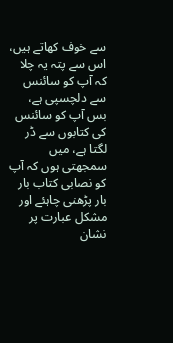سے خوف کھاتے ہیں، اس سے پتہ یہ چلا کہ آپ کو سائنس سے دلچسپی ہے، بس آپ کو سائنس کی کتابوں سے ڈر لگتا ہے، میں سمجھتی ہوں کہ آپ کو نصابی کتاب بار بار پڑھنی چاہئے اور مشکل عبارت پر نشان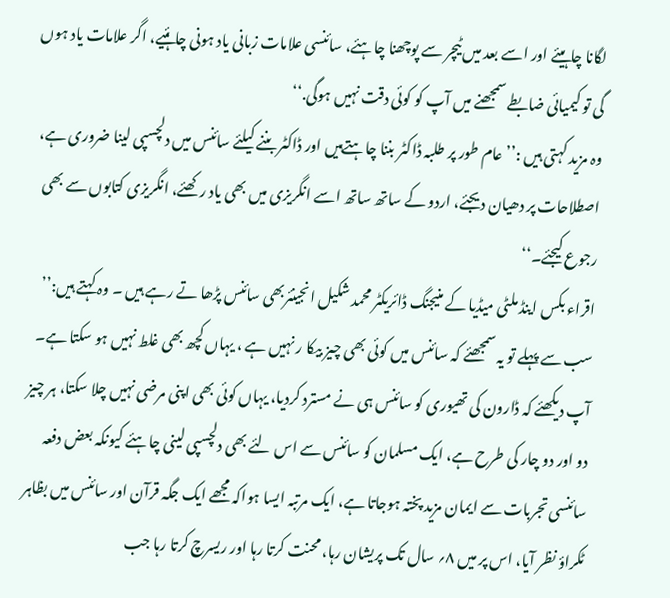لگانا چاہیئے اور اسے بعد میں ٹیچر سے پوچھنا چاہئے، سائنسی علامات زبانی یاد ہونی چاہئیے، اگر علامات یاد ہوں گی تو کیمیائی ضابطے سمجھنے میں آپ کو کوئی دقت نہیں ہوگی.‘‘
وہ مزید کہتی ہیں :’’ عام طور پر طلبہ ڈاکٹر بننا چاہتےہیں اور ڈاکٹر بننے کیلئے سائنس میں دلچسپی لینا ضروری ہے، اصطلاحات پر دھیان دیجئے، اردو کے ساتھ ساتھ اسے انگریزی میں بھی یاد رکھئے، انگریزی کتابوں سے بھی رجوع کیجئے۔‘‘
اقراء بکس اینڈ ملٹی میڈیا کے منیجنگ ڈائریکٹر محمد شکیل انجینئربھی سائنس پڑھا تے رہے ہیں ۔ وہ کہتے ہیں:’’ سب سے پہلے تو یہ سمجھئے کہ سائنس میں کوئی بھی چیز بیکا ر نہیں ہے ، یہاں کچھ بھی غلط نہیں ہو سکتا ہے۔ آپ دیکھئے کہ ڈارون کی تھیوری کو سائنس ہی نے مسترد کردیا، یہاں کوئی بھی اپنی مرضی نہیں چلا سکتا، ہر چیز دو اور دو چار کی طرح ہے، ایک مسلمان کو سائنس سے اس لئے بھی دلچسپی لینی چاہئے کیونکہ بعض دفعہ سائنسی تجربات سے ایمان مزید پختہ ہوجاتا ہے، ایک مرتبہ ایسا ہواکہ مجھے ایک جگہ قرآن اور سائنس میں بظاہر ٹکراؤ نظر آیا، اس پر میں ۸؍ سال تک پریشان رہا، محنت کرتا رہا اور ریسرچ کرتا رہا جب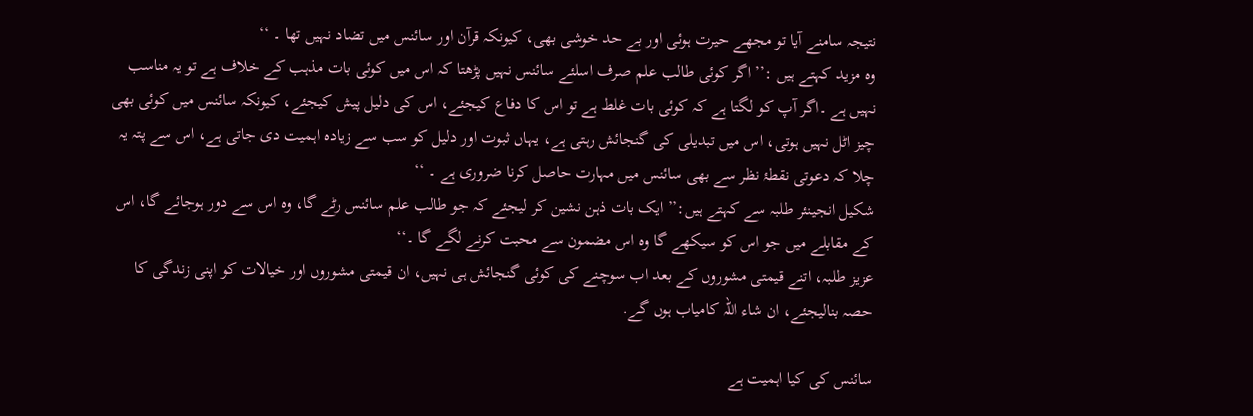نتیجہ سامنے آیا تو مجھے حیرت ہوئی اور بے حد خوشی بھی، کیونکہ قرآن اور سائنس میں تضاد نہیں تھا ۔ ‘‘
وہ مزید کہتے ہیں :’’ اگر کوئی طالب علم صرف اسلئے سائنس نہیں پڑھتا کہ اس میں کوئی بات مذہب کے خلاف ہے تو یہ مناسب نہیں ہے ۔اگر آپ کو لگتا ہے کہ کوئی بات غلط ہے تو اس کا دفاع کیجئے، اس کی دلیل پیش کیجئے، کیونکہ سائنس میں کوئی بھی چیز اٹل نہیں ہوتی، اس میں تبدیلی کی گنجائش رہتی ہے، یہاں ثبوت اور دلیل کو سب سے زیادہ اہمیت دی جاتی ہے، اس سے پتہ یہ چلا کہ دعوتی نقطۂ نظر سے بھی سائنس میں مہارت حاصل کرنا ضروری ہے ۔ ‘‘
شکیل انجینئر طلبہ سے کہتے ہیں:’’ ایک بات ذہن نشین کر لیجئے کہ جو طالب علم سائنس رٹے گا، وہ اس سے دور ہوجائے گا، اس کے مقابلے میں جو اس کو سیکھے گا وہ اس مضمون سے محبت کرنے لگے گا ۔‘‘
عزیز طلبہ، اتنے قیمتی مشوروں کے بعد اب سوچنے کی کوئی گنجائش ہی نہیں، ان قیمتی مشوروں اور خیالات کو اپنی زندگی کا حصہ بنالیجئے، ان شاء اللہ کامیاب ہوں گے.

سائنس کی کیا اہمیت ہے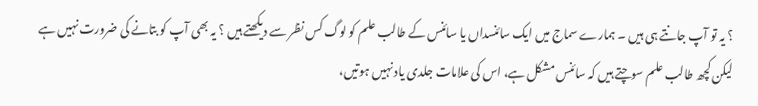؟ یہ تو آپ جانتے ہی ہیں ۔ ہمارے سماج میں ایک سائنسداں یا سائنس کے طالب علم کو لوگ کس نظر سے دیکھتے ہیں ؟ یہ بھی آپ کو بتانے کی ضرورت نہیں ہے لیکن کچھ طالب علم سوچتے ہیں کہ سائنس مشکل ہے، اس کی علامات جلدی یاد نہیں ہوتیں،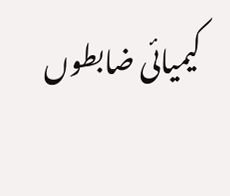کیمیائی ضابطوں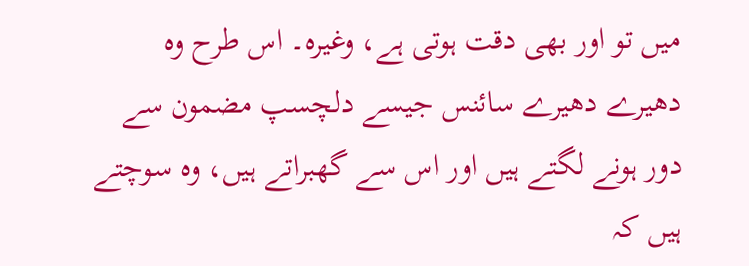میں تو اور بھی دقت ہوتی ہے، وغیرہ۔ اس طرح وہ دھیرے دھیرے سائنس جیسے دلچسپ مضمون سے دور ہونے لگتے ہیں اور اس سے گھبراتے ہیں، وہ سوچتے ہیں کہ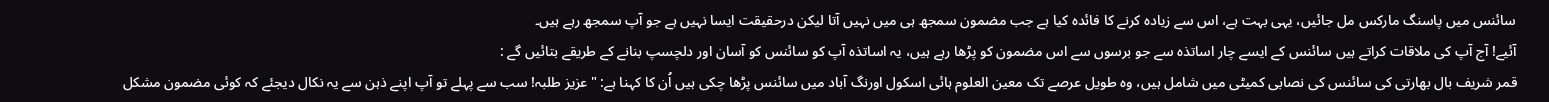سائنس میں پاسنگ مارکس مل جائیں، یہی بہت ہے، اس سے زیادہ کرنے کا فائدہ کیا ہے جب مضمون سمجھ ہی میں نہیں آتا لیکن درحقیقت ایسا نہیں ہے جو آپ سمجھ رہے ہیں۔
آئیے! آج آپ کی ملاقات کراتے ہیں سائنس کے ایسے چار اساتذہ سے جو برسوں سے اس مضمون کو پڑھا رہے ہیں، یہ اساتذہ آپ کو سائنس کو آسان اور دلچسپ بنانے کے طریقے بتائیں گے :
قمر شریف بال بھارتی کی سائنس کی نصابی کمیٹی میں شامل ہیں، وہ طویل عرصے تک معین العلوم ہائی اسکول اورنگ آباد میں سائنس پڑھا چکی ہیں اُن کا کہنا ہے: "عزیز طلبہ! سب سے پہلے تو آپ اپنے ذہن سے یہ نکال دیجئے کہ کوئی مضمون مشکل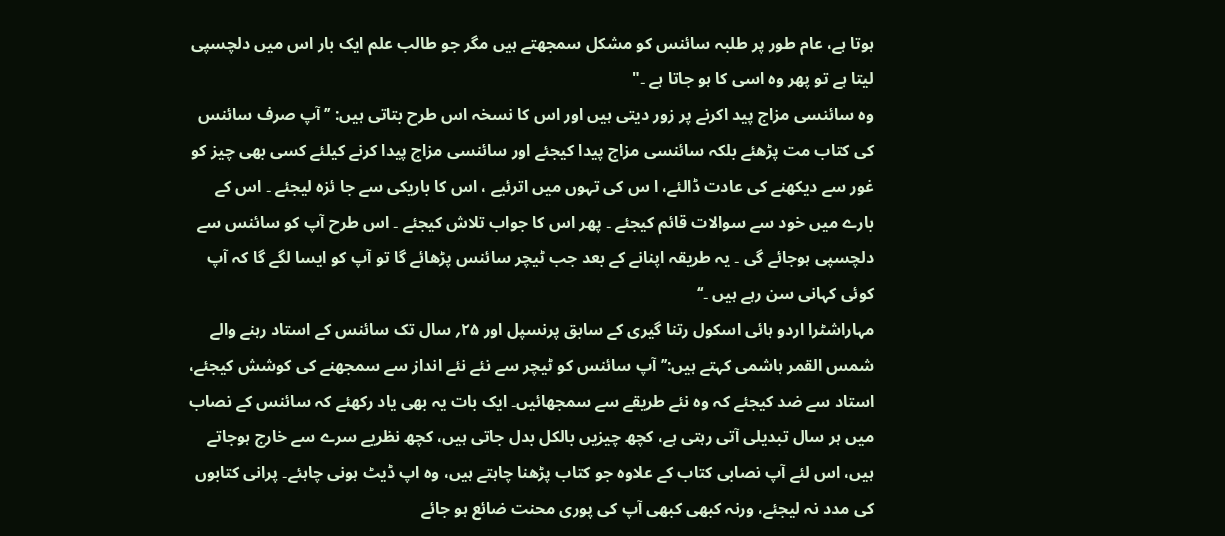ہوتا ہے، عام طور پر طلبہ سائنس کو مشکل سمجھتے ہیں مگر جو طالب علم ایک بار اس میں دلچسپی لیتا ہے تو پھر وہ اسی کا ہو جاتا ہے ۔"
وہ سائنسی مزاج پید اکرنے پر زور دیتی ہیں اور اس کا نسخہ اس طرح بتاتی ہیں: ’’ آپ صرف سائنس کی کتاب مت پڑھئے بلکہ سائنسی مزاج پیدا کیجئے اور سائنسی مزاج پیدا کرنے کیلئے کسی بھی چیز کو غور سے دیکھنے کی عادت ڈالئے، ا س کی تہوں میں اترئیے ، اس کا باریکی سے جا ئزہ لیجئے ۔ اس کے بارے میں خود سے سوالات قائم کیجئے ۔ پھر اس کا جواب تلاش کیجئے ۔ اس طرح آپ کو سائنس سے دلچسپی ہوجائے گی ۔ یہ طریقہ اپنانے کے بعد جب ٹیچر سائنس پڑھائے گا تو آپ کو ایسا لگے گا کہ آپ کوئی کہانی سن رہے ہیں ۔‘‘
مہاراشٹرا اردو ہائی اسکول رتنا گیری کے سابق پرنسپل اور ۲۵؍ سال تک سائنس کے استاد رہنے والے شمس القمر ہاشمی کہتے ہیں:’’ آپ سائنس کو ٹیچر سے نئے نئے انداز سے سمجھنے کی کوشش کیجئے، استاد سے ضد کیجئے کہ وہ نئے طریقے سے سمجھائیں۔ ایک بات یہ بھی یاد رکھئے کہ سائنس کے نصاب میں ہر سال تبدیلی آتی رہتی ہے، کچھ چیزیں بالکل بدل جاتی ہیں، کچھ نظریے سرے سے خارج ہوجاتے ہیں، اس لئے آپ نصابی کتاب کے علاوہ جو کتاب پڑھنا چاہتے ہیں، وہ اپ ڈیٹ ہونی چاہئے۔ پرانی کتابوں کی مدد نہ لیجئے، ورنہ کبھی کبھی آپ کی پوری محنت ضائع ہو جائے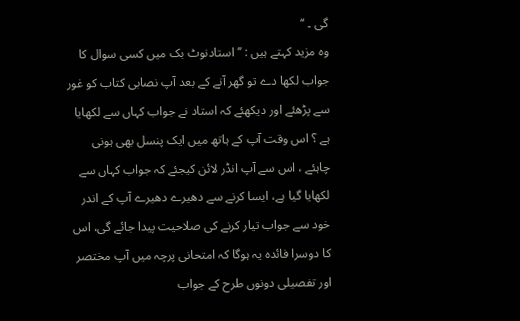گی ۔ ‘‘
وہ مزید کہتے ہیں : ’’استادنوٹ بک میں کسی سوال کا جواب لکھا دے تو گھر آنے کے بعد آپ نصابی کتاب کو غور سے پڑھئے اور دیکھئے کہ استاد نے جواب کہاں سے لکھایا ہے ؟ اس وقت آپ کے ہاتھ میں ایک پنسل بھی ہونی چاہئے ، اس سے آپ انڈر لائن کیجئے کہ جواب کہاں سے لکھایا گیا ہے، ایسا کرنے سے دھیرے دھیرے آپ کے اندر خود سے جواب تیار کرنے کی صلاحیت پیدا جائے گی، اس کا دوسرا فائدہ یہ ہوگا کہ امتحانی پرچہ میں آپ مختصر اور تفصیلی دونوں طرح کے جواب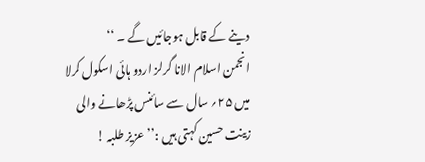دینے کے قابل ہوجائیں گے ۔ ‘‘
انجمن اسلام الانا گرلز اردو ہائی اسکول کرلا میں ۲۵؍ سال سے سائنس پڑھانے والی زینت حسین کہتی ہیں :’’عزیز طلبہ !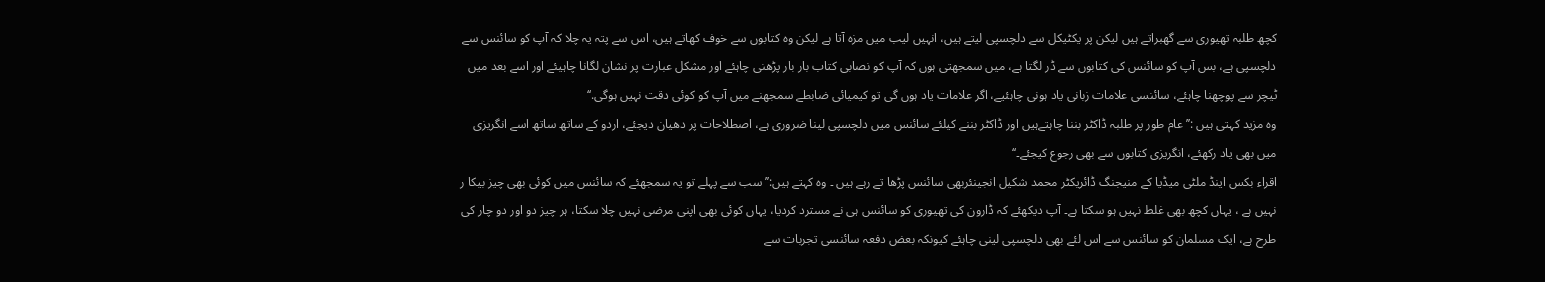کچھ طلبہ تھیوری سے گھبراتے ہیں لیکن پر یکٹیکل سے دلچسپی لیتے ہیں، انہیں لیب میں مزہ آتا ہے لیکن وہ کتابوں سے خوف کھاتے ہیں، اس سے پتہ یہ چلا کہ آپ کو سائنس سے دلچسپی ہے، بس آپ کو سائنس کی کتابوں سے ڈر لگتا ہے، میں سمجھتی ہوں کہ آپ کو نصابی کتاب بار بار پڑھنی چاہئے اور مشکل عبارت پر نشان لگانا چاہیئے اور اسے بعد میں ٹیچر سے پوچھنا چاہئے، سائنسی علامات زبانی یاد ہونی چاہئیے، اگر علامات یاد ہوں گی تو کیمیائی ضابطے سمجھنے میں آپ کو کوئی دقت نہیں ہوگی.‘‘
وہ مزید کہتی ہیں :’’ عام طور پر طلبہ ڈاکٹر بننا چاہتےہیں اور ڈاکٹر بننے کیلئے سائنس میں دلچسپی لینا ضروری ہے، اصطلاحات پر دھیان دیجئے، اردو کے ساتھ ساتھ اسے انگریزی میں بھی یاد رکھئے، انگریزی کتابوں سے بھی رجوع کیجئے۔‘‘
اقراء بکس اینڈ ملٹی میڈیا کے منیجنگ ڈائریکٹر محمد شکیل انجینئربھی سائنس پڑھا تے رہے ہیں ۔ وہ کہتے ہیں:’’ سب سے پہلے تو یہ سمجھئے کہ سائنس میں کوئی بھی چیز بیکا ر نہیں ہے ، یہاں کچھ بھی غلط نہیں ہو سکتا ہے۔ آپ دیکھئے کہ ڈارون کی تھیوری کو سائنس ہی نے مسترد کردیا، یہاں کوئی بھی اپنی مرضی نہیں چلا سکتا، ہر چیز دو اور دو چار کی طرح ہے، ایک مسلمان کو سائنس سے اس لئے بھی دلچسپی لینی چاہئے کیونکہ بعض دفعہ سائنسی تجربات سے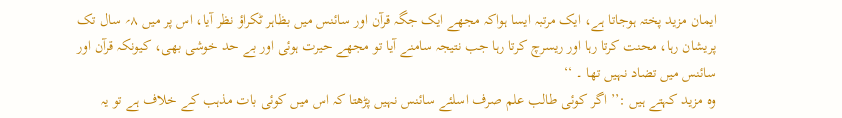ایمان مزید پختہ ہوجاتا ہے، ایک مرتبہ ایسا ہواکہ مجھے ایک جگہ قرآن اور سائنس میں بظاہر ٹکراؤ نظر آیا، اس پر میں ۸؍ سال تک پریشان رہا، محنت کرتا رہا اور ریسرچ کرتا رہا جب نتیجہ سامنے آیا تو مجھے حیرت ہوئی اور بے حد خوشی بھی، کیونکہ قرآن اور سائنس میں تضاد نہیں تھا ۔ ‘‘
وہ مزید کہتے ہیں :’’ اگر کوئی طالب علم صرف اسلئے سائنس نہیں پڑھتا کہ اس میں کوئی بات مذہب کے خلاف ہے تو یہ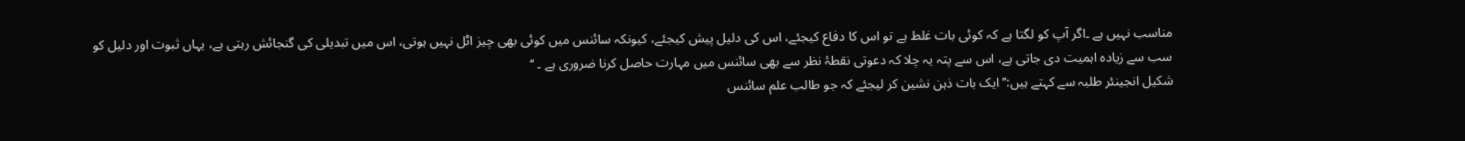مناسب نہیں ہے ۔اگر آپ کو لگتا ہے کہ کوئی بات غلط ہے تو اس کا دفاع کیجئے، اس کی دلیل پیش کیجئے، کیونکہ سائنس میں کوئی بھی چیز اٹل نہیں ہوتی، اس میں تبدیلی کی گنجائش رہتی ہے، یہاں ثبوت اور دلیل کو سب سے زیادہ اہمیت دی جاتی ہے، اس سے پتہ یہ چلا کہ دعوتی نقطۂ نظر سے بھی سائنس میں مہارت حاصل کرنا ضروری ہے ۔ ‘‘
شکیل انجینئر طلبہ سے کہتے ہیں:’’ ایک بات ذہن نشین کر لیجئے کہ جو طالب علم سائنس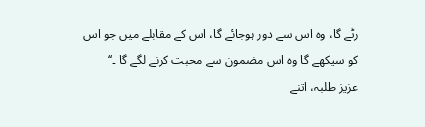رٹے گا، وہ اس سے دور ہوجائے گا، اس کے مقابلے میں جو اس کو سیکھے گا وہ اس مضمون سے محبت کرنے لگے گا ۔‘‘
عزیز طلبہ، اتنے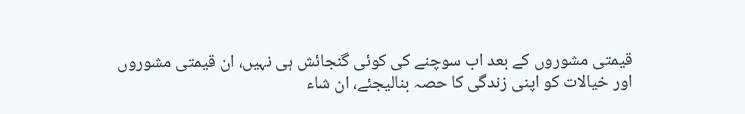قیمتی مشوروں کے بعد اب سوچنے کی کوئی گنجائش ہی نہیں، ان قیمتی مشوروں اور خیالات کو اپنی زندگی کا حصہ بنالیجئے، ان شاء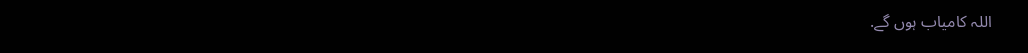اللہ کامیاب ہوں گے.